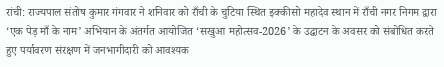रांची: राज्यपाल संतोष कुमार गंगवार ने शनिवार को राँची के चुटिया स्थित इक्कीसो महादेव स्थान में राँची नगर निगम द्वारा ‘एक पेड़ माँ के नाम’ अभियान के अंतर्गत आयोजित ‘सखुआ महोत्सव-2026’ के उद्घाटन के अवसर को संबोधित करते हुए पर्यावरण संरक्षण में जनभागीदारी को आवश्यक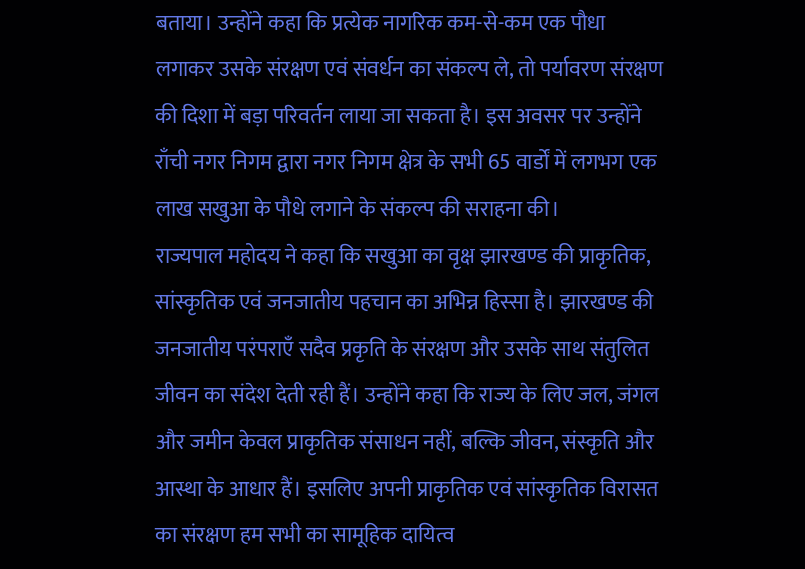बताया। उन्होंने कहा कि प्रत्येक नागरिक कम-से-कम एक पौधा लगाकर उसके संरक्षण एवं संवर्धन का संकल्प ले, तो पर्यावरण संरक्षण की दिशा में बड़ा परिवर्तन लाया जा सकता है। इस अवसर पर उन्होंने राँची नगर निगम द्वारा नगर निगम क्षेत्र के सभी 65 वार्डों में लगभग एक लाख सखुआ के पौधे लगाने के संकल्प की सराहना की।
राज्यपाल महोदय ने कहा कि सखुआ का वृक्ष झारखण्ड की प्राकृतिक, सांस्कृतिक एवं जनजातीय पहचान का अभिन्न हिस्सा है। झारखण्ड की जनजातीय परंपराएँ सदैव प्रकृति के संरक्षण और उसके साथ संतुलित जीवन का संदेश देती रही हैं। उन्होंने कहा कि राज्य के लिए जल, जंगल और जमीन केवल प्राकृतिक संसाधन नहीं, बल्कि जीवन, संस्कृति और आस्था के आधार हैं। इसलिए अपनी प्राकृतिक एवं सांस्कृतिक विरासत का संरक्षण हम सभी का सामूहिक दायित्व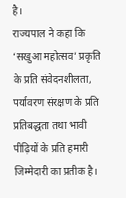है।
राज्यपाल ने कहा कि ‘सखुआ महोत्सव’ प्रकृति के प्रति संवेदनशीलता, पर्यावरण संरक्षण के प्रति प्रतिबद्धता तथा भावी पीढ़ियों के प्रति हमारी जिम्मेदारी का प्रतीक है।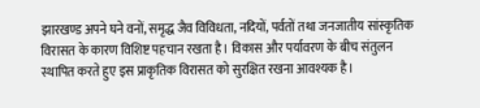झारखण्ड अपने घने वनों, समृद्ध जैव विविधता, नदियों, पर्वतों तथा जनजातीय सांस्कृतिक विरासत के कारण विशिष्ट पहचान रखता है। विकास और पर्यावरण के बीच संतुलन स्थापित करते हुए इस प्राकृतिक विरासत को सुरक्षित रखना आवश्यक है।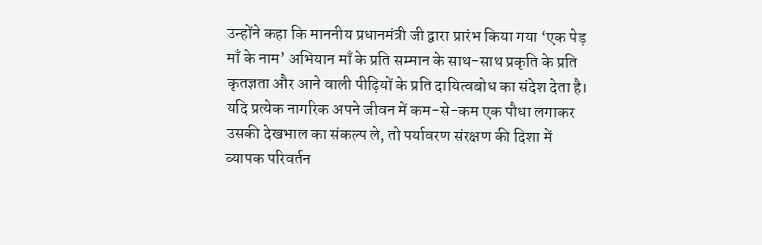उन्होंने कहा कि माननीय प्रधानमंत्री जी द्वारा प्रारंभ किया गया ‘एक पेड़ माँ के नाम’ अभियान माँ के प्रति सम्मान के साथ-साथ प्रकृति के प्रति कृतज्ञता और आने वाली पीढ़ियों के प्रति दायित्वबोध का संदेश देता है। यदि प्रत्येक नागरिक अपने जीवन में कम-से-कम एक पौधा लगाकर उसकी देखभाल का संकल्प ले, तो पर्यावरण संरक्षण की दिशा में व्यापक परिवर्तन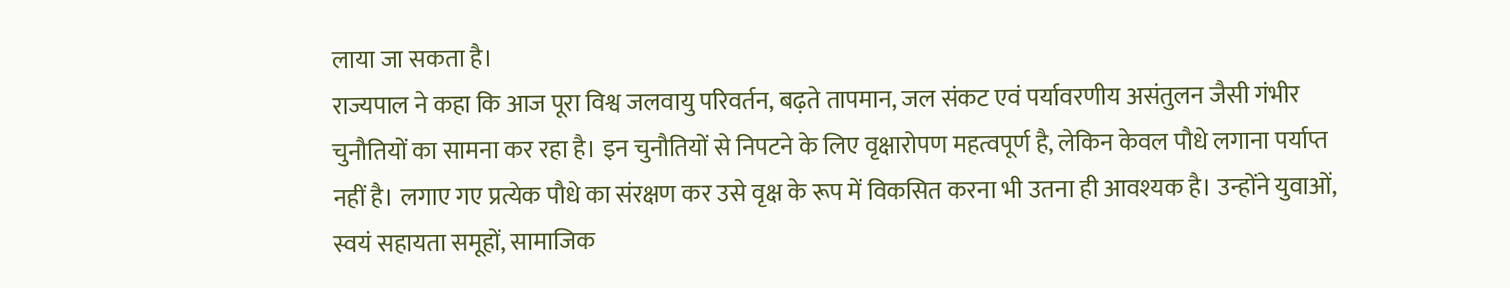लाया जा सकता है।
राज्यपाल ने कहा कि आज पूरा विश्व जलवायु परिवर्तन, बढ़ते तापमान, जल संकट एवं पर्यावरणीय असंतुलन जैसी गंभीर चुनौतियों का सामना कर रहा है। इन चुनौतियों से निपटने के लिए वृक्षारोपण महत्वपूर्ण है, लेकिन केवल पौधे लगाना पर्याप्त नहीं है। लगाए गए प्रत्येक पौधे का संरक्षण कर उसे वृक्ष के रूप में विकसित करना भी उतना ही आवश्यक है। उन्होंने युवाओं, स्वयं सहायता समूहों, सामाजिक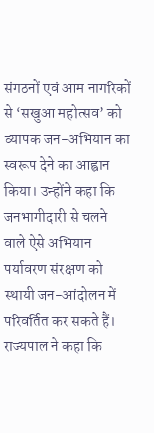संगठनों एवं आम नागरिकों से ‘सखुआ महोत्सव’ को व्यापक जन-अभियान का स्वरूप देने का आह्वान किया। उन्होंने कहा कि जनभागीदारी से चलने वाले ऐसे अभियान पर्यावरण संरक्षण को स्थायी जन-आंदोलन में परिवर्तित कर सकते हैं।
राज्यपाल ने कहा कि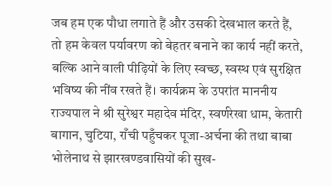जब हम एक पौधा लगाते हैं और उसकी देखभाल करते हैं, तो हम केवल पर्यावरण को बेहतर बनाने का कार्य नहीं करते, बल्कि आने वाली पीढ़ियों के लिए स्वच्छ, स्वस्थ एवं सुरक्षित भविष्य की नींव रखते हैं। कार्यक्रम के उपरांत माननीय राज्यपाल ने श्री सुरेश्वर महादेव मंदिर, स्वर्णरेखा धाम, केतारी बागान, चुटिया, राँची पहुँचकर पूजा-अर्चना की तथा बाबा भोलेनाथ से झारखण्डवासियों की सुख-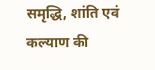समृद्धि, शांति एवं कल्याण की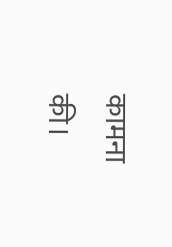कामना की।